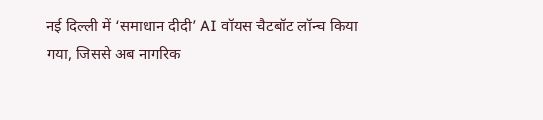नई दिल्ली में ‘समाधान दीदी’ AI वॉयस चैटबॉट लॉन्च किया गया, जिससे अब नागरिक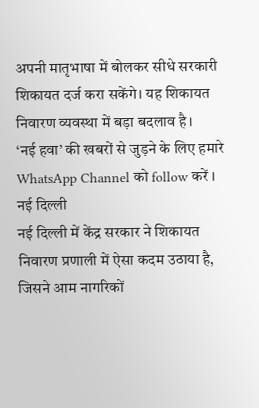अपनी मातृभाषा में बोलकर सीधे सरकारी शिकायत दर्ज करा सकेंगे। यह शिकायत निवारण व्यवस्था में बड़ा बदलाव है।
‘नई हवा’ की खबरों से जुड़ने के लिए हमारे WhatsApp Channel को follow करें ।
नई दिल्ली
नई दिल्ली में केंद्र सरकार ने शिकायत निवारण प्रणाली में ऐसा कदम उठाया है, जिसने आम नागरिकों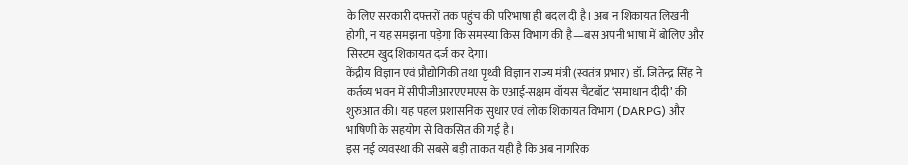के लिए सरकारी दफ्तरों तक पहुंच की परिभाषा ही बदल दी है। अब न शिकायत लिखनी होगी, न यह समझना पड़ेगा कि समस्या किस विभाग की है—बस अपनी भाषा में बोलिए और सिस्टम खुद शिकायत दर्ज कर देगा।
केंद्रीय विज्ञान एवं प्रौद्योगिकी तथा पृथ्वी विज्ञान राज्य मंत्री (स्वतंत्र प्रभार) डॉ. जितेन्द्र सिंह ने कर्तव्य भवन में सीपीजीआरएएमएस के एआई-सक्षम वॉयस चैटबॉट ‘समाधान दीदी’ की शुरुआत की। यह पहल प्रशासनिक सुधार एवं लोक शिकायत विभाग (DARPG) और भाषिणी के सहयोग से विकसित की गई है।
इस नई व्यवस्था की सबसे बड़ी ताकत यही है कि अब नागरिक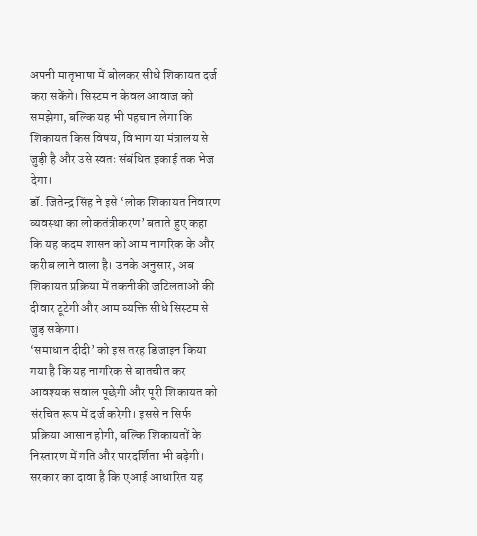अपनी मातृभाषा में बोलकर सीधे शिकायत दर्ज करा सकेंगे। सिस्टम न केवल आवाज को समझेगा, बल्कि यह भी पहचान लेगा कि शिकायत किस विषय, विभाग या मंत्रालय से जुड़ी है और उसे स्वतः संबंधित इकाई तक भेज देगा।
डॉ. जितेन्द्र सिंह ने इसे ‘लोक शिकायत निवारण व्यवस्था का लोकतंत्रीकरण’ बताते हुए कहा कि यह कदम शासन को आम नागरिक के और करीब लाने वाला है। उनके अनुसार, अब शिकायत प्रक्रिया में तकनीकी जटिलताओं की दीवार टूटेगी और आम व्यक्ति सीधे सिस्टम से जुड़ सकेगा।
‘समाधान दीदी’ को इस तरह डिजाइन किया गया है कि यह नागरिक से बातचीत कर आवश्यक सवाल पूछेगी और पूरी शिकायत को संरचित रूप में दर्ज करेगी। इससे न सिर्फ प्रक्रिया आसान होगी, बल्कि शिकायतों के निस्तारण में गति और पारदर्शिता भी बढ़ेगी।
सरकार का दावा है कि एआई आधारित यह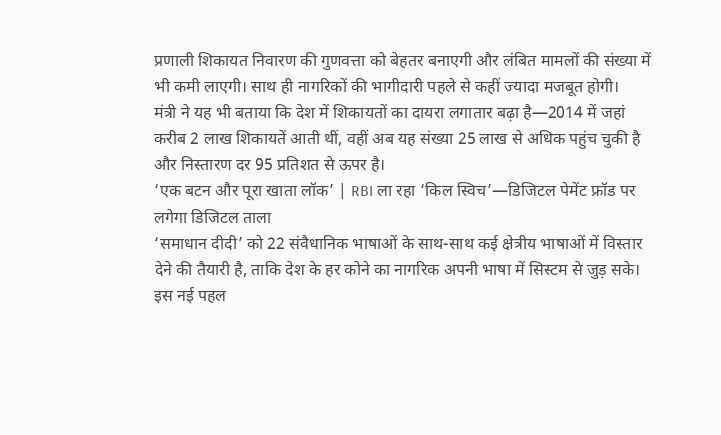प्रणाली शिकायत निवारण की गुणवत्ता को बेहतर बनाएगी और लंबित मामलों की संख्या में भी कमी लाएगी। साथ ही नागरिकों की भागीदारी पहले से कहीं ज्यादा मजबूत होगी।
मंत्री ने यह भी बताया कि देश में शिकायतों का दायरा लगातार बढ़ा है—2014 में जहां करीब 2 लाख शिकायतें आती थीं, वहीं अब यह संख्या 25 लाख से अधिक पहुंच चुकी है और निस्तारण दर 95 प्रतिशत से ऊपर है।
‘एक बटन और पूरा खाता लॉक’ | RBI ला रहा ‘किल स्विच’—डिजिटल पेमेंट फ्रॉड पर लगेगा डिजिटल ताला
‘समाधान दीदी’ को 22 संवैधानिक भाषाओं के साथ-साथ कई क्षेत्रीय भाषाओं में विस्तार देने की तैयारी है, ताकि देश के हर कोने का नागरिक अपनी भाषा में सिस्टम से जुड़ सके।
इस नई पहल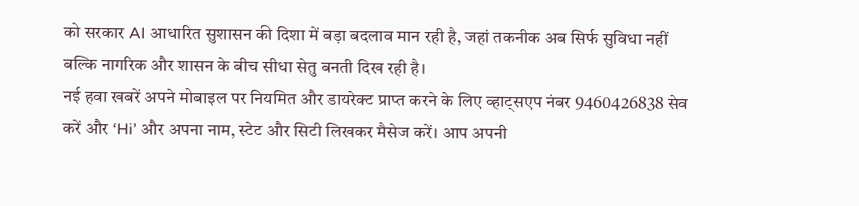को सरकार AI आधारित सुशासन की दिशा में बड़ा बदलाव मान रही है, जहां तकनीक अब सिर्फ सुविधा नहीं बल्कि नागरिक और शासन के बीच सीधा सेतु बनती दिख रही है।
नई हवा खबरें अपने मोबाइल पर नियमित और डायरेक्ट प्राप्त करने के लिए व्हाट्सएप नंबर 9460426838 सेव करें और ‘Hi’ और अपना नाम, स्टेट और सिटी लिखकर मैसेज करें। आप अपनी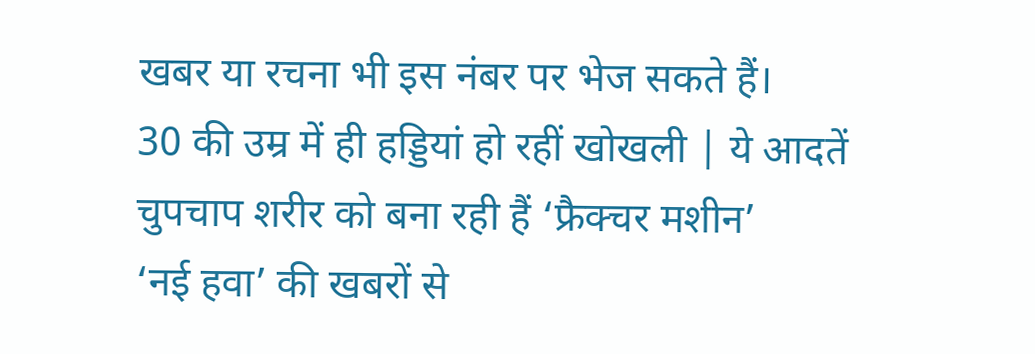खबर या रचना भी इस नंबर पर भेज सकते हैं।
30 की उम्र में ही हड्डियां हो रहीं खोखली | ये आदतें चुपचाप शरीर को बना रही हैं ‘फ्रैक्चर मशीन’
‘नई हवा’ की खबरों से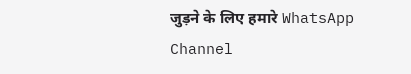जुड़ने के लिए हमारे WhatsApp Channel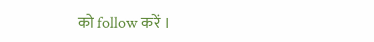को follow करें ।